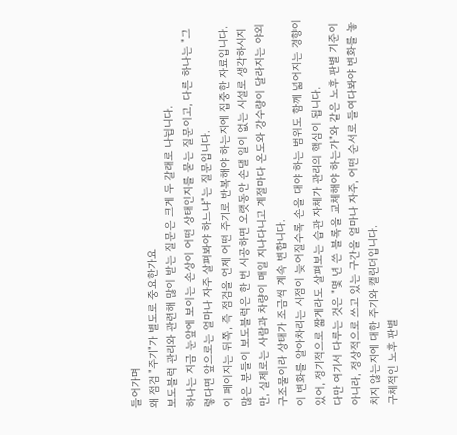들어가며
왜 점검 "주기"가 별도로 중요한가요
보도블럭 관리와 관련해 많이 받는 질문은 크게 두 갈래로 나뉩니다.
하나는 지금 눈앞에 보이는 손상이 어떤 상태인지를 묻는 질문이고, 다른 하나는 "그렇다면 앞으로는 얼마나 자주 살펴봐야 하느냐"는 질문입니다.
이 페이지는 뒤쪽, 즉 점검을 언제 어떤 주기로 반복해야 하는지에 집중한 자료입니다.
많은 분들이 보도블럭은 한 번 시공하면 오랫동안 손댈 일이 없는 시설로 생각하시지만, 실제로는 사람과 차량이 매일 지나다니고 계절마다 온도와 강수량이 달라지는 야외 구조물이라 상태가 조금씩 계속 변합니다.
이 변화를 알아차리는 시점이 늦어질수록 손을 대야 하는 범위도 함께 넓어지는 경향이 있어, 정기적으로 짧게라도 살펴보는 습관 자체가 관리의 핵심이 됩니다.
다만 여기서 다루는 것은 "몇 년 쓴 블록을 교체해야 하는가"와 같은 노후 판별 기준이 아니라, 정상적으로 쓰고 있는 구간을 얼마나 자주, 어떤 순서로 들여다봐야 변화를 놓치지 않는지에 대한 주기와 캘린더입니다.
구체적인 노후 판별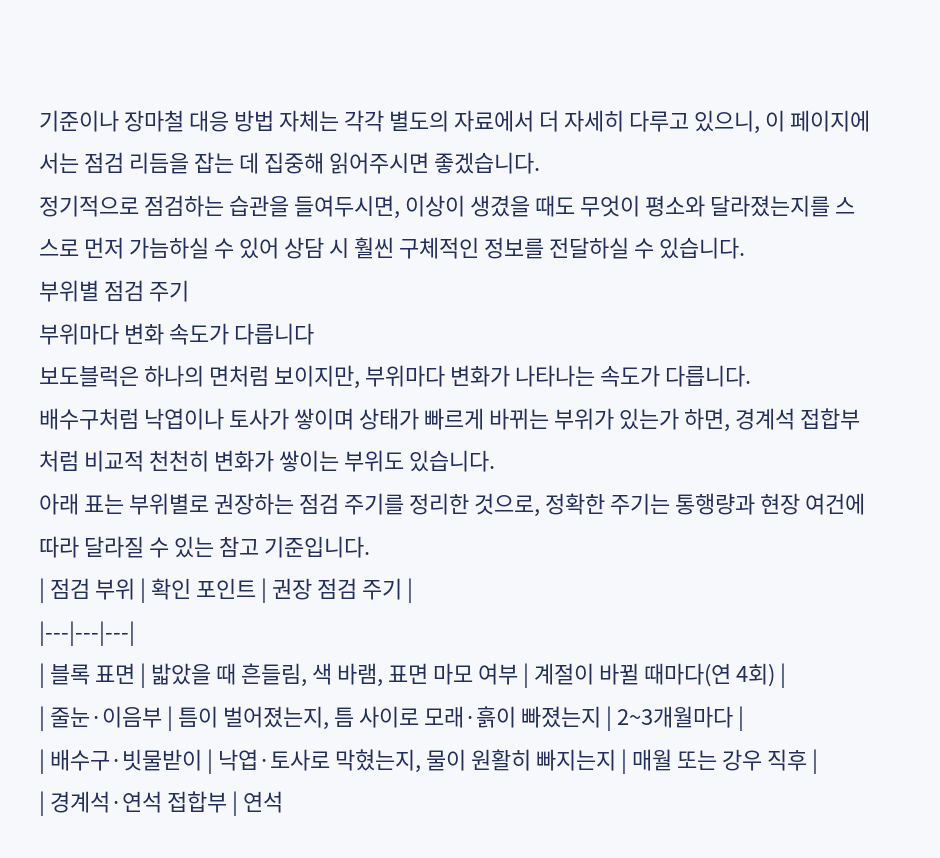기준이나 장마철 대응 방법 자체는 각각 별도의 자료에서 더 자세히 다루고 있으니, 이 페이지에서는 점검 리듬을 잡는 데 집중해 읽어주시면 좋겠습니다.
정기적으로 점검하는 습관을 들여두시면, 이상이 생겼을 때도 무엇이 평소와 달라졌는지를 스스로 먼저 가늠하실 수 있어 상담 시 훨씬 구체적인 정보를 전달하실 수 있습니다.
부위별 점검 주기
부위마다 변화 속도가 다릅니다
보도블럭은 하나의 면처럼 보이지만, 부위마다 변화가 나타나는 속도가 다릅니다.
배수구처럼 낙엽이나 토사가 쌓이며 상태가 빠르게 바뀌는 부위가 있는가 하면, 경계석 접합부처럼 비교적 천천히 변화가 쌓이는 부위도 있습니다.
아래 표는 부위별로 권장하는 점검 주기를 정리한 것으로, 정확한 주기는 통행량과 현장 여건에 따라 달라질 수 있는 참고 기준입니다.
| 점검 부위 | 확인 포인트 | 권장 점검 주기 |
|---|---|---|
| 블록 표면 | 밟았을 때 흔들림, 색 바램, 표면 마모 여부 | 계절이 바뀔 때마다(연 4회) |
| 줄눈·이음부 | 틈이 벌어졌는지, 틈 사이로 모래·흙이 빠졌는지 | 2~3개월마다 |
| 배수구·빗물받이 | 낙엽·토사로 막혔는지, 물이 원활히 빠지는지 | 매월 또는 강우 직후 |
| 경계석·연석 접합부 | 연석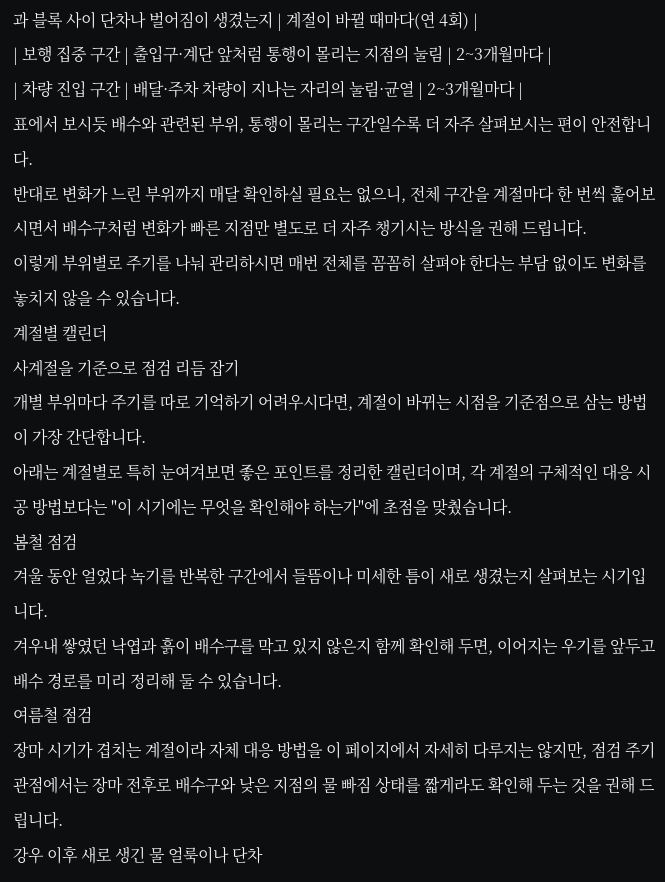과 블록 사이 단차나 벌어짐이 생겼는지 | 계절이 바뀔 때마다(연 4회) |
| 보행 집중 구간 | 출입구·계단 앞처럼 통행이 몰리는 지점의 눌림 | 2~3개월마다 |
| 차량 진입 구간 | 배달·주차 차량이 지나는 자리의 눌림·균열 | 2~3개월마다 |
표에서 보시듯 배수와 관련된 부위, 통행이 몰리는 구간일수록 더 자주 살펴보시는 편이 안전합니다.
반대로 변화가 느린 부위까지 매달 확인하실 필요는 없으니, 전체 구간을 계절마다 한 번씩 훑어보시면서 배수구처럼 변화가 빠른 지점만 별도로 더 자주 챙기시는 방식을 권해 드립니다.
이렇게 부위별로 주기를 나눠 관리하시면 매번 전체를 꼼꼼히 살펴야 한다는 부담 없이도 변화를 놓치지 않을 수 있습니다.
계절별 캘린더
사계절을 기준으로 점검 리듬 잡기
개별 부위마다 주기를 따로 기억하기 어려우시다면, 계절이 바뀌는 시점을 기준점으로 삼는 방법이 가장 간단합니다.
아래는 계절별로 특히 눈여겨보면 좋은 포인트를 정리한 캘린더이며, 각 계절의 구체적인 대응 시공 방법보다는 "이 시기에는 무엇을 확인해야 하는가"에 초점을 맞췄습니다.
봄철 점검
겨울 동안 얼었다 녹기를 반복한 구간에서 들뜸이나 미세한 틈이 새로 생겼는지 살펴보는 시기입니다.
겨우내 쌓였던 낙엽과 흙이 배수구를 막고 있지 않은지 함께 확인해 두면, 이어지는 우기를 앞두고 배수 경로를 미리 정리해 둘 수 있습니다.
여름철 점검
장마 시기가 겹치는 계절이라 자체 대응 방법을 이 페이지에서 자세히 다루지는 않지만, 점검 주기 관점에서는 장마 전후로 배수구와 낮은 지점의 물 빠짐 상태를 짧게라도 확인해 두는 것을 권해 드립니다.
강우 이후 새로 생긴 물 얼룩이나 단차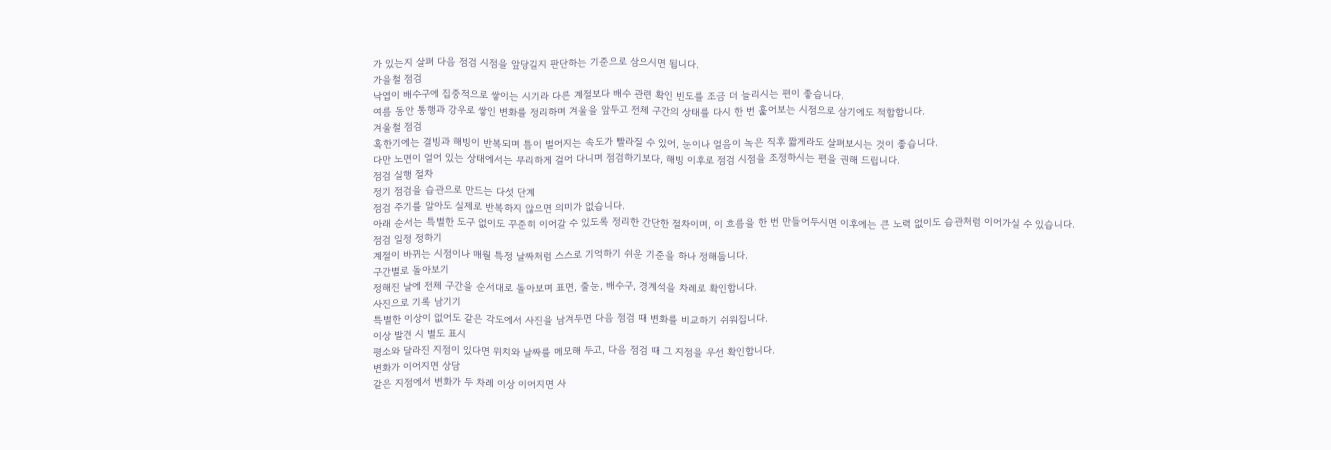가 있는지 살펴 다음 점검 시점을 앞당길지 판단하는 기준으로 삼으시면 됩니다.
가을철 점검
낙엽이 배수구에 집중적으로 쌓이는 시기라 다른 계절보다 배수 관련 확인 빈도를 조금 더 늘리시는 편이 좋습니다.
여름 동안 통행과 강우로 쌓인 변화를 정리하며 겨울을 앞두고 전체 구간의 상태를 다시 한 번 훑어보는 시점으로 삼기에도 적합합니다.
겨울철 점검
혹한기에는 결빙과 해빙이 반복되며 틈이 벌어지는 속도가 빨라질 수 있어, 눈이나 얼음이 녹은 직후 짧게라도 살펴보시는 것이 좋습니다.
다만 노면이 얼어 있는 상태에서는 무리하게 걸어 다니며 점검하기보다, 해빙 이후로 점검 시점을 조정하시는 편을 권해 드립니다.
점검 실행 절차
정기 점검을 습관으로 만드는 다섯 단계
점검 주기를 알아도 실제로 반복하지 않으면 의미가 없습니다.
아래 순서는 특별한 도구 없이도 꾸준히 이어갈 수 있도록 정리한 간단한 절차이며, 이 흐름을 한 번 만들어두시면 이후에는 큰 노력 없이도 습관처럼 이어가실 수 있습니다.
점검 일정 정하기
계절이 바뀌는 시점이나 매월 특정 날짜처럼 스스로 기억하기 쉬운 기준을 하나 정해둡니다.
구간별로 돌아보기
정해진 날에 전체 구간을 순서대로 돌아보며 표면, 줄눈, 배수구, 경계석을 차례로 확인합니다.
사진으로 기록 남기기
특별한 이상이 없어도 같은 각도에서 사진을 남겨두면 다음 점검 때 변화를 비교하기 쉬워집니다.
이상 발견 시 별도 표시
평소와 달라진 지점이 있다면 위치와 날짜를 메모해 두고, 다음 점검 때 그 지점을 우선 확인합니다.
변화가 이어지면 상담
같은 지점에서 변화가 두 차례 이상 이어지면 사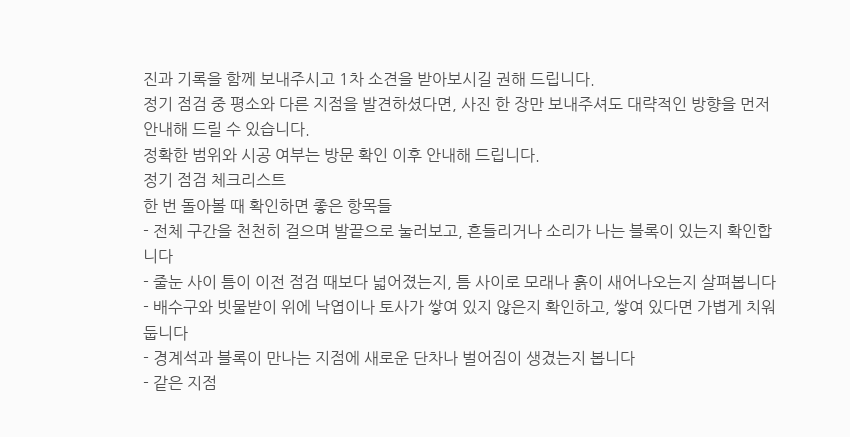진과 기록을 함께 보내주시고 1차 소견을 받아보시길 권해 드립니다.
정기 점검 중 평소와 다른 지점을 발견하셨다면, 사진 한 장만 보내주셔도 대략적인 방향을 먼저 안내해 드릴 수 있습니다.
정확한 범위와 시공 여부는 방문 확인 이후 안내해 드립니다.
정기 점검 체크리스트
한 번 돌아볼 때 확인하면 좋은 항목들
- 전체 구간을 천천히 걸으며 발끝으로 눌러보고, 흔들리거나 소리가 나는 블록이 있는지 확인합니다
- 줄눈 사이 틈이 이전 점검 때보다 넓어졌는지, 틈 사이로 모래나 흙이 새어나오는지 살펴봅니다
- 배수구와 빗물받이 위에 낙엽이나 토사가 쌓여 있지 않은지 확인하고, 쌓여 있다면 가볍게 치워둡니다
- 경계석과 블록이 만나는 지점에 새로운 단차나 벌어짐이 생겼는지 봅니다
- 같은 지점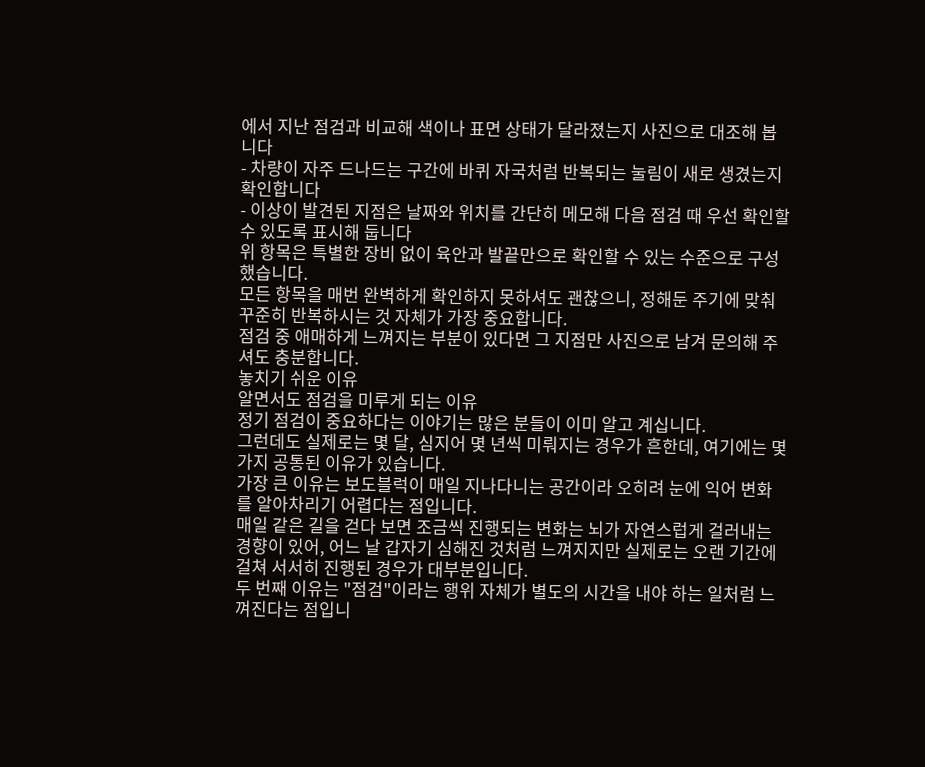에서 지난 점검과 비교해 색이나 표면 상태가 달라졌는지 사진으로 대조해 봅니다
- 차량이 자주 드나드는 구간에 바퀴 자국처럼 반복되는 눌림이 새로 생겼는지 확인합니다
- 이상이 발견된 지점은 날짜와 위치를 간단히 메모해 다음 점검 때 우선 확인할 수 있도록 표시해 둡니다
위 항목은 특별한 장비 없이 육안과 발끝만으로 확인할 수 있는 수준으로 구성했습니다.
모든 항목을 매번 완벽하게 확인하지 못하셔도 괜찮으니, 정해둔 주기에 맞춰 꾸준히 반복하시는 것 자체가 가장 중요합니다.
점검 중 애매하게 느껴지는 부분이 있다면 그 지점만 사진으로 남겨 문의해 주셔도 충분합니다.
놓치기 쉬운 이유
알면서도 점검을 미루게 되는 이유
정기 점검이 중요하다는 이야기는 많은 분들이 이미 알고 계십니다.
그런데도 실제로는 몇 달, 심지어 몇 년씩 미뤄지는 경우가 흔한데, 여기에는 몇 가지 공통된 이유가 있습니다.
가장 큰 이유는 보도블럭이 매일 지나다니는 공간이라 오히려 눈에 익어 변화를 알아차리기 어렵다는 점입니다.
매일 같은 길을 걷다 보면 조금씩 진행되는 변화는 뇌가 자연스럽게 걸러내는 경향이 있어, 어느 날 갑자기 심해진 것처럼 느껴지지만 실제로는 오랜 기간에 걸쳐 서서히 진행된 경우가 대부분입니다.
두 번째 이유는 "점검"이라는 행위 자체가 별도의 시간을 내야 하는 일처럼 느껴진다는 점입니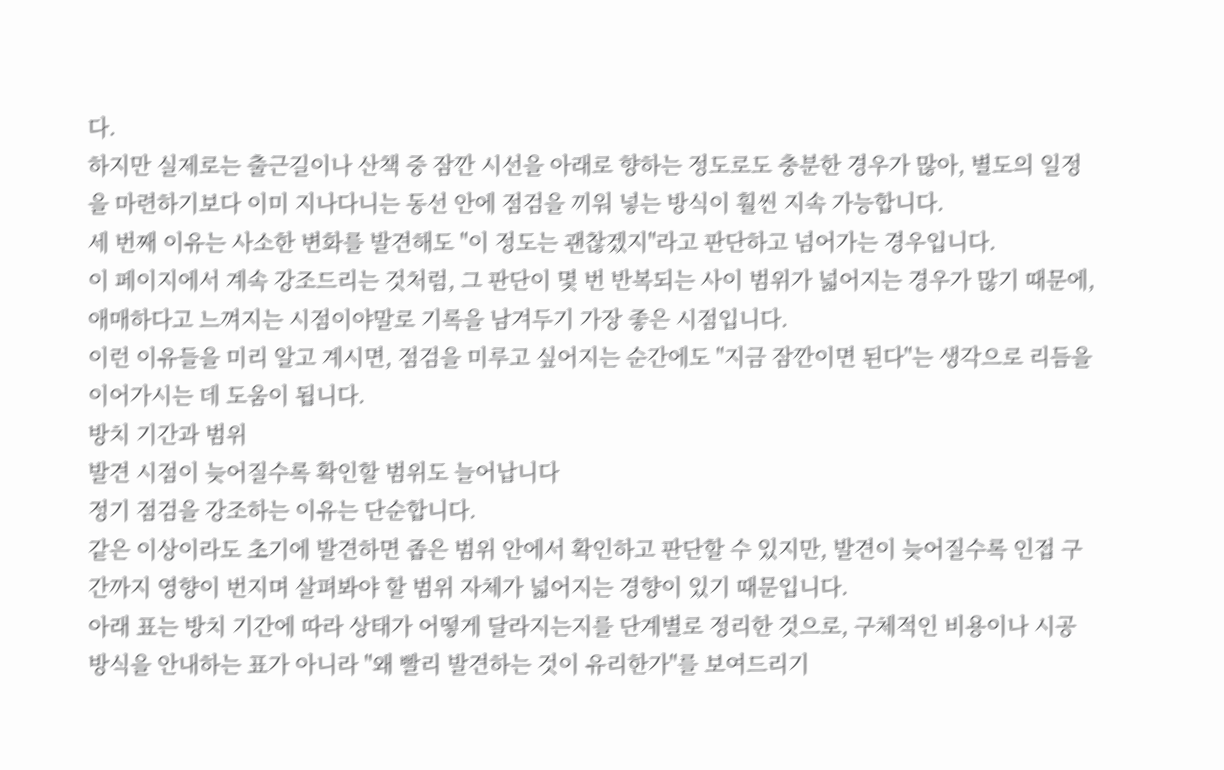다.
하지만 실제로는 출근길이나 산책 중 잠깐 시선을 아래로 향하는 정도로도 충분한 경우가 많아, 별도의 일정을 마련하기보다 이미 지나다니는 동선 안에 점검을 끼워 넣는 방식이 훨씬 지속 가능합니다.
세 번째 이유는 사소한 변화를 발견해도 "이 정도는 괜찮겠지"라고 판단하고 넘어가는 경우입니다.
이 페이지에서 계속 강조드리는 것처럼, 그 판단이 몇 번 반복되는 사이 범위가 넓어지는 경우가 많기 때문에, 애매하다고 느껴지는 시점이야말로 기록을 남겨두기 가장 좋은 시점입니다.
이런 이유들을 미리 알고 계시면, 점검을 미루고 싶어지는 순간에도 "지금 잠깐이면 된다"는 생각으로 리듬을 이어가시는 데 도움이 됩니다.
방치 기간과 범위
발견 시점이 늦어질수록 확인할 범위도 늘어납니다
정기 점검을 강조하는 이유는 단순합니다.
같은 이상이라도 초기에 발견하면 좁은 범위 안에서 확인하고 판단할 수 있지만, 발견이 늦어질수록 인접 구간까지 영향이 번지며 살펴봐야 할 범위 자체가 넓어지는 경향이 있기 때문입니다.
아래 표는 방치 기간에 따라 상태가 어떻게 달라지는지를 단계별로 정리한 것으로, 구체적인 비용이나 시공 방식을 안내하는 표가 아니라 "왜 빨리 발견하는 것이 유리한가"를 보여드리기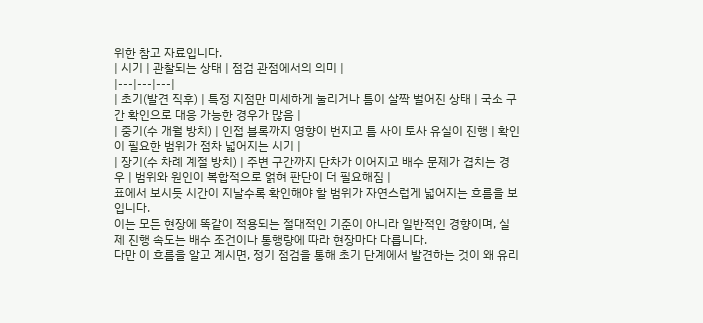위한 참고 자료입니다.
| 시기 | 관찰되는 상태 | 점검 관점에서의 의미 |
|---|---|---|
| 초기(발견 직후) | 특정 지점만 미세하게 눌리거나 틈이 살짝 벌어진 상태 | 국소 구간 확인으로 대응 가능한 경우가 많음 |
| 중기(수 개월 방치) | 인접 블록까지 영향이 번지고 틈 사이 토사 유실이 진행 | 확인이 필요한 범위가 점차 넓어지는 시기 |
| 장기(수 차례 계절 방치) | 주변 구간까지 단차가 이어지고 배수 문제가 겹치는 경우 | 범위와 원인이 복합적으로 얽혀 판단이 더 필요해짐 |
표에서 보시듯 시간이 지날수록 확인해야 할 범위가 자연스럽게 넓어지는 흐름을 보입니다.
이는 모든 현장에 똑같이 적용되는 절대적인 기준이 아니라 일반적인 경향이며, 실제 진행 속도는 배수 조건이나 통행량에 따라 현장마다 다릅니다.
다만 이 흐름을 알고 계시면, 정기 점검을 통해 초기 단계에서 발견하는 것이 왜 유리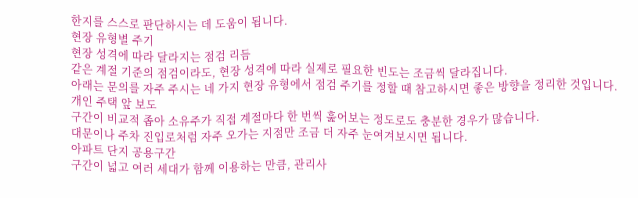한지를 스스로 판단하시는 데 도움이 됩니다.
현장 유형별 주기
현장 성격에 따라 달라지는 점검 리듬
같은 계절 기준의 점검이라도, 현장 성격에 따라 실제로 필요한 빈도는 조금씩 달라집니다.
아래는 문의를 자주 주시는 네 가지 현장 유형에서 점검 주기를 정할 때 참고하시면 좋은 방향을 정리한 것입니다.
개인 주택 앞 보도
구간이 비교적 좁아 소유주가 직접 계절마다 한 번씩 훑어보는 정도로도 충분한 경우가 많습니다.
대문이나 주차 진입로처럼 자주 오가는 지점만 조금 더 자주 눈여겨보시면 됩니다.
아파트 단지 공용구간
구간이 넓고 여러 세대가 함께 이용하는 만큼, 관리사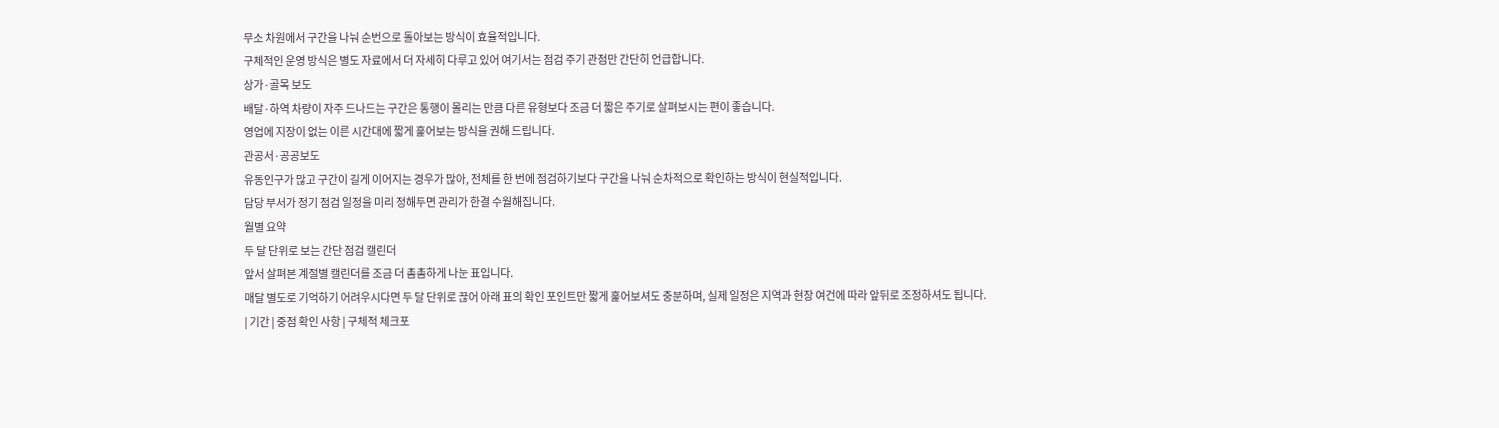무소 차원에서 구간을 나눠 순번으로 돌아보는 방식이 효율적입니다.
구체적인 운영 방식은 별도 자료에서 더 자세히 다루고 있어 여기서는 점검 주기 관점만 간단히 언급합니다.
상가·골목 보도
배달·하역 차량이 자주 드나드는 구간은 통행이 몰리는 만큼 다른 유형보다 조금 더 짧은 주기로 살펴보시는 편이 좋습니다.
영업에 지장이 없는 이른 시간대에 짧게 훑어보는 방식을 권해 드립니다.
관공서·공공보도
유동인구가 많고 구간이 길게 이어지는 경우가 많아, 전체를 한 번에 점검하기보다 구간을 나눠 순차적으로 확인하는 방식이 현실적입니다.
담당 부서가 정기 점검 일정을 미리 정해두면 관리가 한결 수월해집니다.
월별 요약
두 달 단위로 보는 간단 점검 캘린더
앞서 살펴본 계절별 캘린더를 조금 더 촘촘하게 나눈 표입니다.
매달 별도로 기억하기 어려우시다면 두 달 단위로 끊어 아래 표의 확인 포인트만 짧게 훑어보셔도 충분하며, 실제 일정은 지역과 현장 여건에 따라 앞뒤로 조정하셔도 됩니다.
| 기간 | 중점 확인 사항 | 구체적 체크포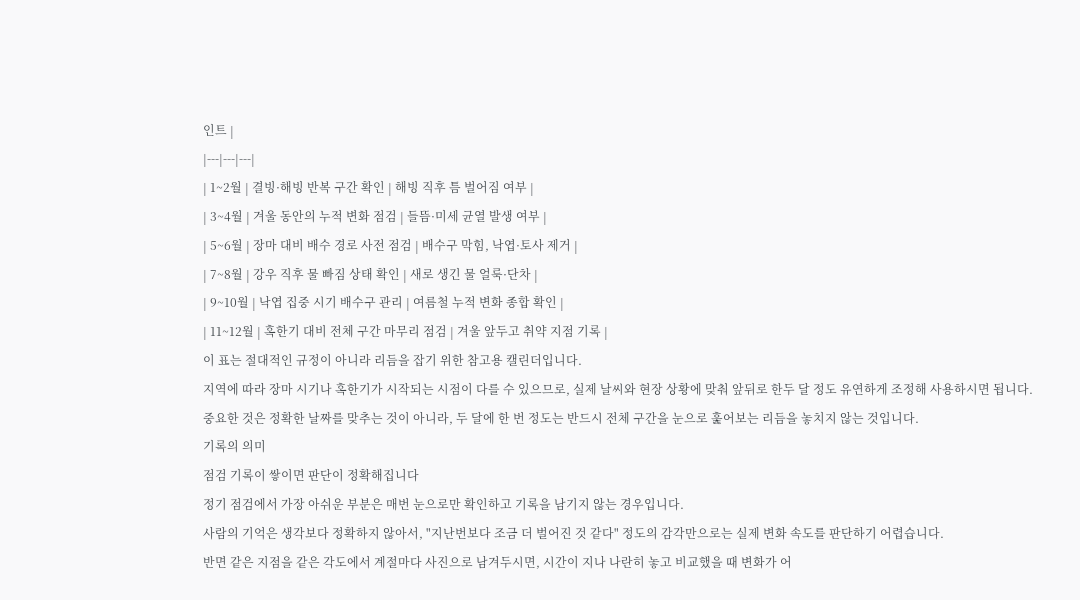인트 |
|---|---|---|
| 1~2월 | 결빙·해빙 반복 구간 확인 | 해빙 직후 틈 벌어짐 여부 |
| 3~4월 | 겨울 동안의 누적 변화 점검 | 들뜸·미세 균열 발생 여부 |
| 5~6월 | 장마 대비 배수 경로 사전 점검 | 배수구 막힘, 낙엽·토사 제거 |
| 7~8월 | 강우 직후 물 빠짐 상태 확인 | 새로 생긴 물 얼룩·단차 |
| 9~10월 | 낙엽 집중 시기 배수구 관리 | 여름철 누적 변화 종합 확인 |
| 11~12월 | 혹한기 대비 전체 구간 마무리 점검 | 겨울 앞두고 취약 지점 기록 |
이 표는 절대적인 규정이 아니라 리듬을 잡기 위한 참고용 캘린더입니다.
지역에 따라 장마 시기나 혹한기가 시작되는 시점이 다를 수 있으므로, 실제 날씨와 현장 상황에 맞춰 앞뒤로 한두 달 정도 유연하게 조정해 사용하시면 됩니다.
중요한 것은 정확한 날짜를 맞추는 것이 아니라, 두 달에 한 번 정도는 반드시 전체 구간을 눈으로 훑어보는 리듬을 놓치지 않는 것입니다.
기록의 의미
점검 기록이 쌓이면 판단이 정확해집니다
정기 점검에서 가장 아쉬운 부분은 매번 눈으로만 확인하고 기록을 남기지 않는 경우입니다.
사람의 기억은 생각보다 정확하지 않아서, "지난번보다 조금 더 벌어진 것 같다" 정도의 감각만으로는 실제 변화 속도를 판단하기 어렵습니다.
반면 같은 지점을 같은 각도에서 계절마다 사진으로 남겨두시면, 시간이 지나 나란히 놓고 비교했을 때 변화가 어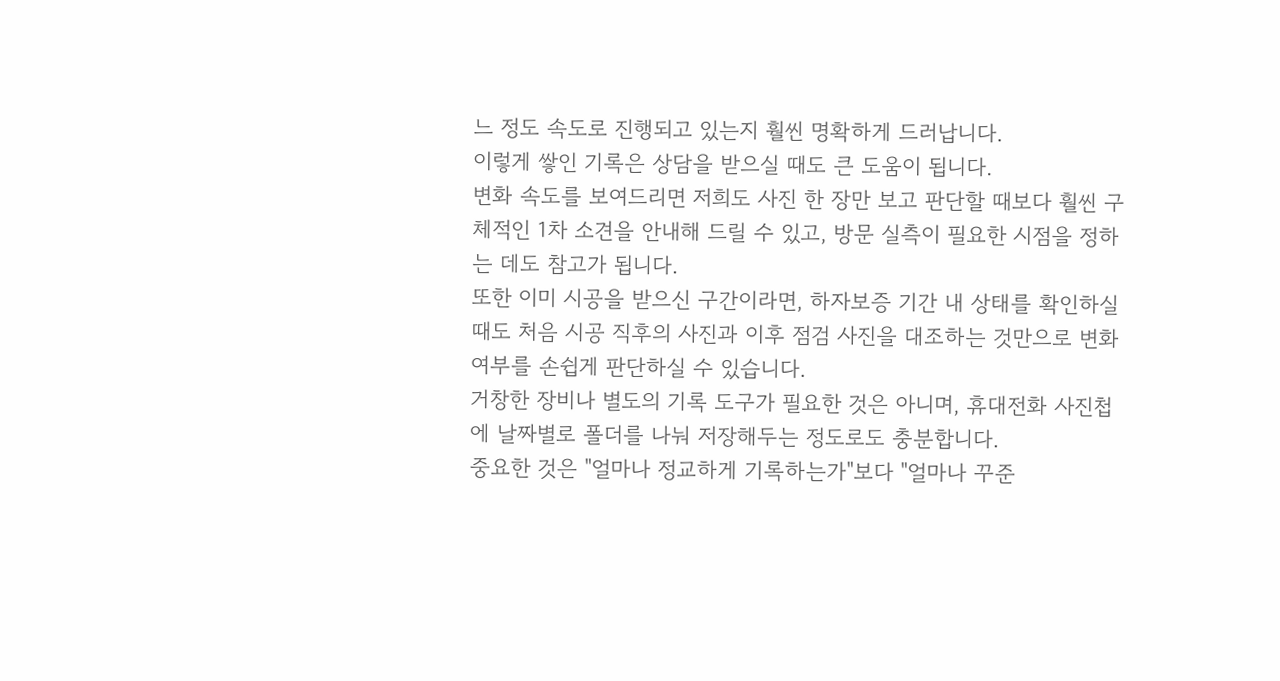느 정도 속도로 진행되고 있는지 훨씬 명확하게 드러납니다.
이렇게 쌓인 기록은 상담을 받으실 때도 큰 도움이 됩니다.
변화 속도를 보여드리면 저희도 사진 한 장만 보고 판단할 때보다 훨씬 구체적인 1차 소견을 안내해 드릴 수 있고, 방문 실측이 필요한 시점을 정하는 데도 참고가 됩니다.
또한 이미 시공을 받으신 구간이라면, 하자보증 기간 내 상태를 확인하실 때도 처음 시공 직후의 사진과 이후 점검 사진을 대조하는 것만으로 변화 여부를 손쉽게 판단하실 수 있습니다.
거창한 장비나 별도의 기록 도구가 필요한 것은 아니며, 휴대전화 사진첩에 날짜별로 폴더를 나눠 저장해두는 정도로도 충분합니다.
중요한 것은 "얼마나 정교하게 기록하는가"보다 "얼마나 꾸준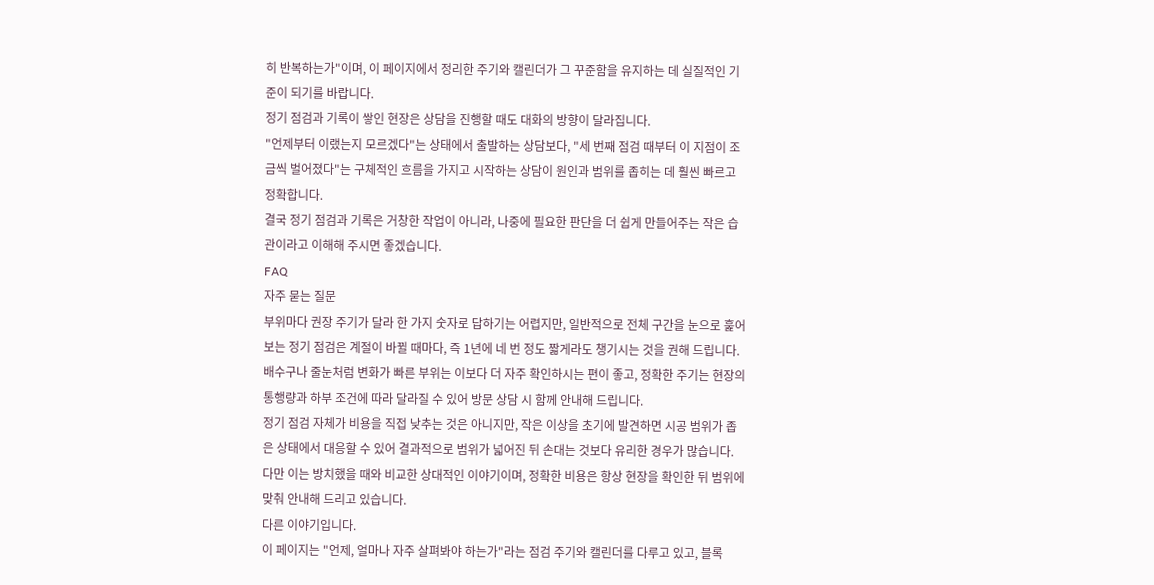히 반복하는가"이며, 이 페이지에서 정리한 주기와 캘린더가 그 꾸준함을 유지하는 데 실질적인 기준이 되기를 바랍니다.
정기 점검과 기록이 쌓인 현장은 상담을 진행할 때도 대화의 방향이 달라집니다.
"언제부터 이랬는지 모르겠다"는 상태에서 출발하는 상담보다, "세 번째 점검 때부터 이 지점이 조금씩 벌어졌다"는 구체적인 흐름을 가지고 시작하는 상담이 원인과 범위를 좁히는 데 훨씬 빠르고 정확합니다.
결국 정기 점검과 기록은 거창한 작업이 아니라, 나중에 필요한 판단을 더 쉽게 만들어주는 작은 습관이라고 이해해 주시면 좋겠습니다.
FAQ
자주 묻는 질문
부위마다 권장 주기가 달라 한 가지 숫자로 답하기는 어렵지만, 일반적으로 전체 구간을 눈으로 훑어보는 정기 점검은 계절이 바뀔 때마다, 즉 1년에 네 번 정도 짧게라도 챙기시는 것을 권해 드립니다.
배수구나 줄눈처럼 변화가 빠른 부위는 이보다 더 자주 확인하시는 편이 좋고, 정확한 주기는 현장의 통행량과 하부 조건에 따라 달라질 수 있어 방문 상담 시 함께 안내해 드립니다.
정기 점검 자체가 비용을 직접 낮추는 것은 아니지만, 작은 이상을 초기에 발견하면 시공 범위가 좁은 상태에서 대응할 수 있어 결과적으로 범위가 넓어진 뒤 손대는 것보다 유리한 경우가 많습니다.
다만 이는 방치했을 때와 비교한 상대적인 이야기이며, 정확한 비용은 항상 현장을 확인한 뒤 범위에 맞춰 안내해 드리고 있습니다.
다른 이야기입니다.
이 페이지는 "언제, 얼마나 자주 살펴봐야 하는가"라는 점검 주기와 캘린더를 다루고 있고, 블록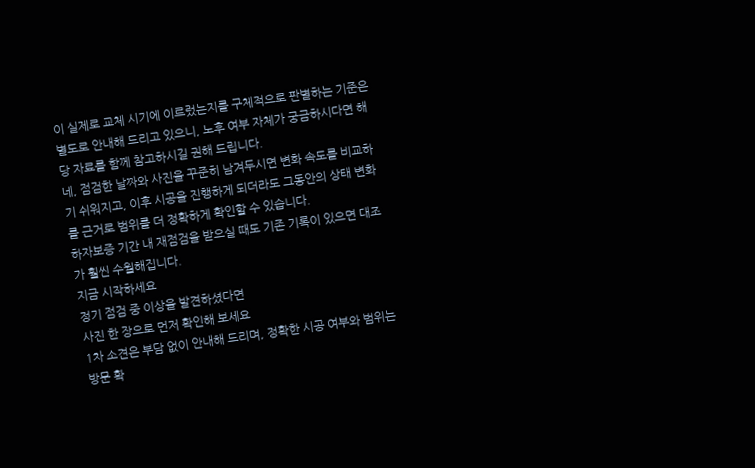이 실제로 교체 시기에 이르렀는지를 구체적으로 판별하는 기준은 별도로 안내해 드리고 있으니, 노후 여부 자체가 궁금하시다면 해당 자료를 함께 참고하시길 권해 드립니다.
네, 점검한 날짜와 사진을 꾸준히 남겨두시면 변화 속도를 비교하기 쉬워지고, 이후 시공을 진행하게 되더라도 그동안의 상태 변화를 근거로 범위를 더 정확하게 확인할 수 있습니다.
하자보증 기간 내 재점검을 받으실 때도 기존 기록이 있으면 대조가 훨씬 수월해집니다.
지금 시작하세요
정기 점검 중 이상을 발견하셨다면
사진 한 장으로 먼저 확인해 보세요
1차 소견은 부담 없이 안내해 드리며, 정확한 시공 여부와 범위는 방문 확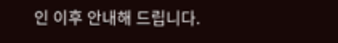인 이후 안내해 드립니다.